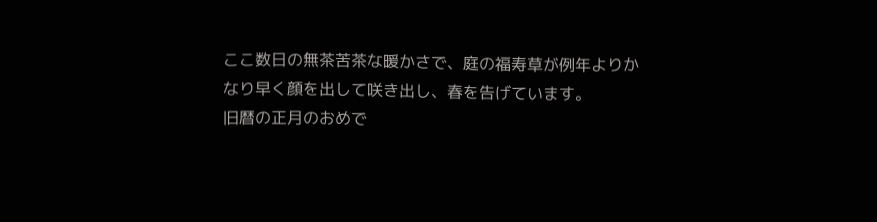ここ数日の無茶苦茶な暖かさで、庭の福寿草が例年よりかなり早く顔を出して咲き出し、春を告げています。
旧暦の正月のおめで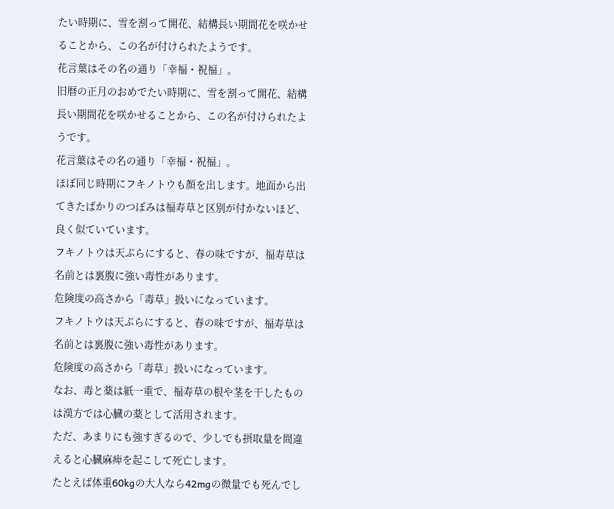たい時期に、雪を割って開花、結構長い期間花を咲かせることから、この名が付けられたようです。
花言葉はその名の通り「幸福・祝福」。
旧暦の正月のおめでたい時期に、雪を割って開花、結構長い期間花を咲かせることから、この名が付けられたようです。
花言葉はその名の通り「幸福・祝福」。
ほぼ同じ時期にフキノトウも顔を出します。地面から出てきたばかりのつぼみは福寿草と区別が付かないほど、良く似ていています。
フキノトウは天ぷらにすると、春の味ですが、福寿草は名前とは裏腹に強い毒性があります。
危険度の高さから「毒草」扱いになっています。
フキノトウは天ぷらにすると、春の味ですが、福寿草は名前とは裏腹に強い毒性があります。
危険度の高さから「毒草」扱いになっています。
なお、毒と薬は紙一重で、福寿草の根や茎を干したものは漢方では心臓の薬として活用されます。
ただ、あまりにも強すぎるので、少しでも摂取量を間違えると心臓麻痺を起こして死亡します。
たとえば体重60kgの大人なら42mgの微量でも死んでし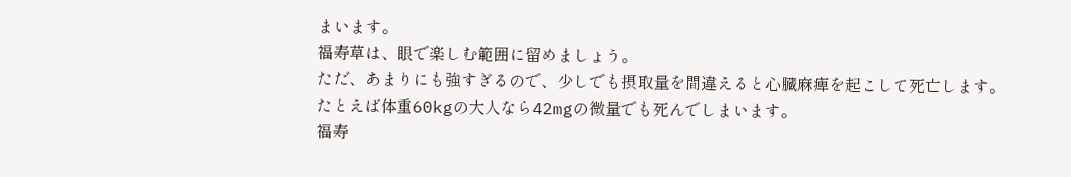まいます。
福寿草は、眼で楽しむ範囲に留めましょう。
ただ、あまりにも強すぎるので、少しでも摂取量を間違えると心臓麻痺を起こして死亡します。
たとえば体重60kgの大人なら42mgの微量でも死んでしまいます。
福寿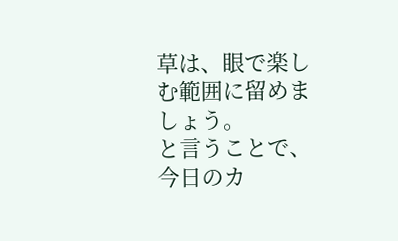草は、眼で楽しむ範囲に留めましょう。
と言うことで、今日のカ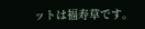ットは福寿草です。